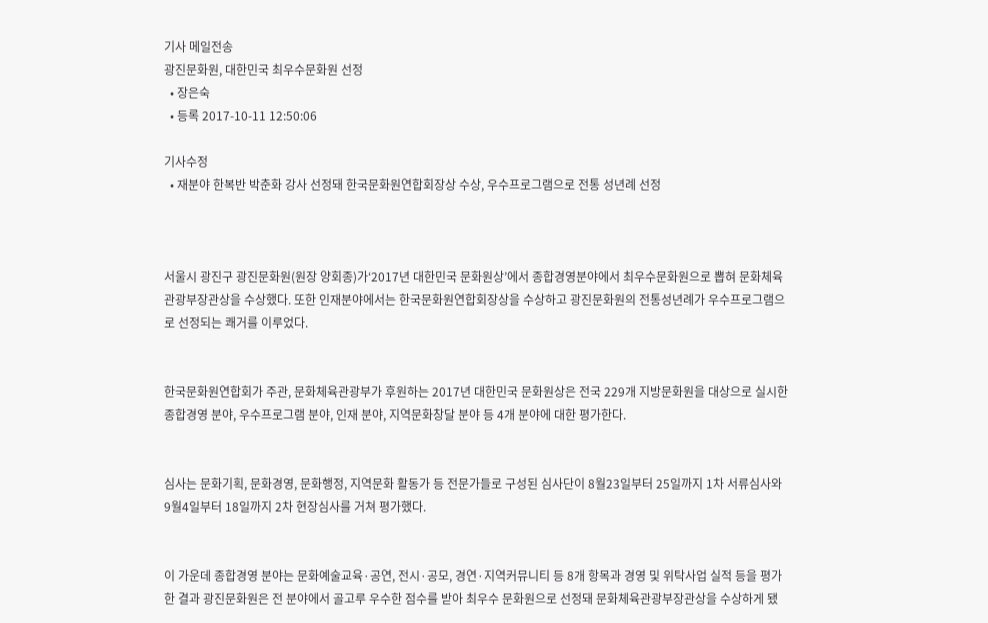기사 메일전송
광진문화원, 대한민국 최우수문화원 선정
  • 장은숙
  • 등록 2017-10-11 12:50:06

기사수정
  • 재분야 한복반 박춘화 강사 선정돼 한국문화원연합회장상 수상, 우수프로그램으로 전통 성년례 선정



서울시 광진구 광진문화원(원장 양회종)가‘2017년 대한민국 문화원상’에서 종합경영분야에서 최우수문화원으로 뽑혀 문화체육관광부장관상을 수상했다. 또한 인재분야에서는 한국문화원연합회장상을 수상하고 광진문화원의 전통성년례가 우수프로그램으로 선정되는 쾌거를 이루었다.


한국문화원연합회가 주관, 문화체육관광부가 후원하는 2017년 대한민국 문화원상은 전국 229개 지방문화원을 대상으로 실시한 종합경영 분야, 우수프로그램 분야, 인재 분야, 지역문화창달 분야 등 4개 분야에 대한 평가한다.


심사는 문화기획, 문화경영, 문화행정, 지역문화 활동가 등 전문가들로 구성된 심사단이 8월23일부터 25일까지 1차 서류심사와 9월4일부터 18일까지 2차 현장심사를 거쳐 평가했다.


이 가운데 종합경영 분야는 문화예술교육·공연, 전시·공모, 경연·지역커뮤니티 등 8개 항목과 경영 및 위탁사업 실적 등을 평가한 결과 광진문화원은 전 분야에서 골고루 우수한 점수를 받아 최우수 문화원으로 선정돼 문화체육관광부장관상을 수상하게 됐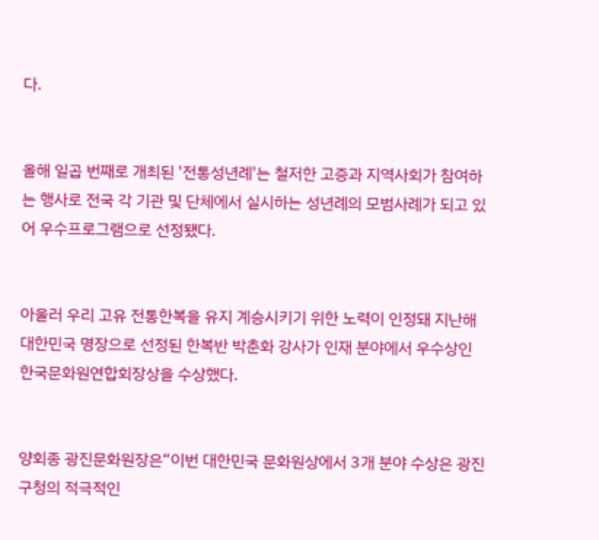다.


올해 일곱 번째로 개최된 '전통성년례'는 철저한 고증과 지역사회가 참여하는 행사로 전국 각 기관 및 단체에서 실시하는 성년례의 모범사례가 되고 있어 우수프로그램으로 선정됐다.


아울러 우리 고유 전통한복을 유지 계승시키기 위한 노력이 인정돼 지난해 대한민국 명장으로 선정된 한복반 박춘화 강사가 인재 분야에서 우수상인 한국문화원연합회장상을 수상했다.


양회종 광진문화원장은“이번 대한민국 문화원상에서 3개 분야 수상은 광진구청의 적극적인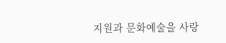지원과 문화예술을 사랑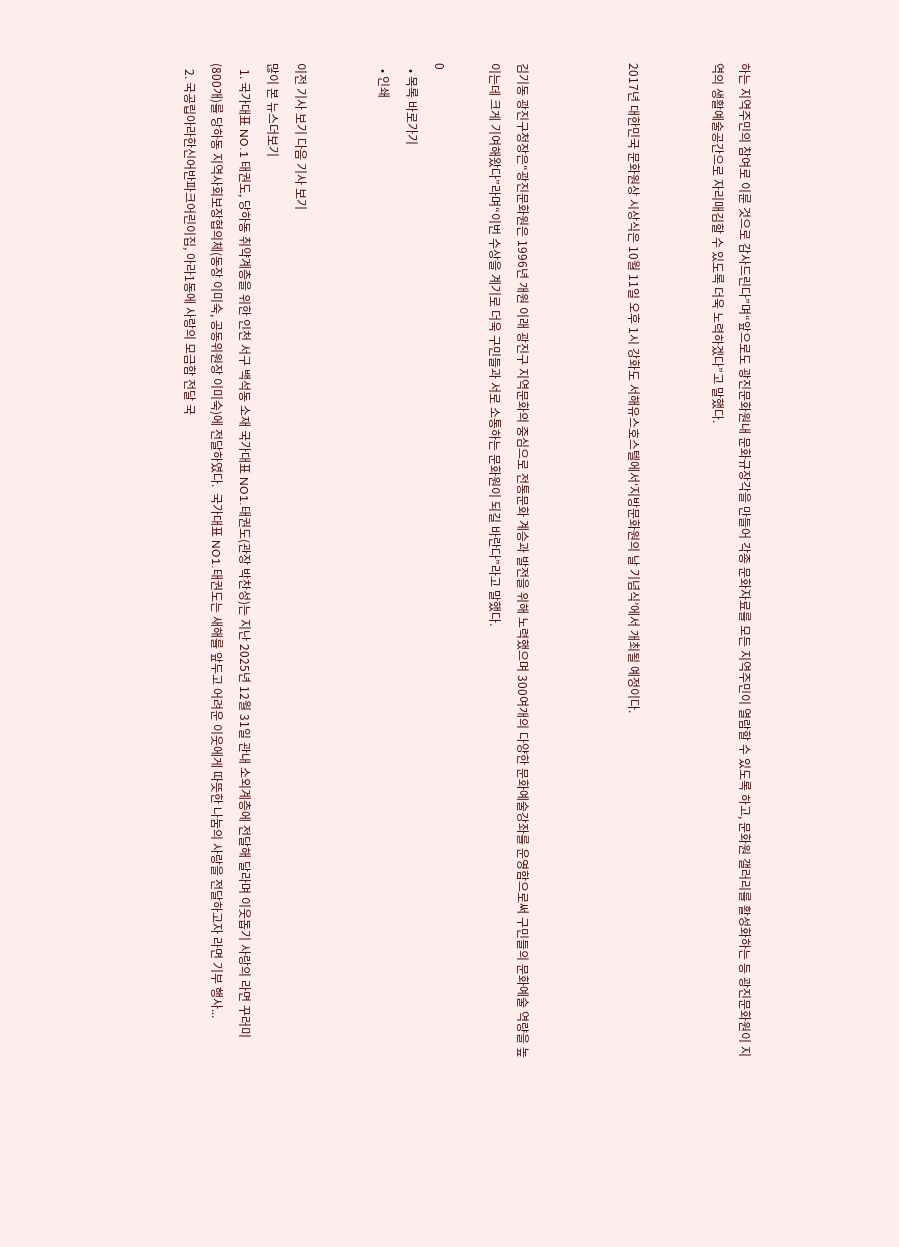하는 지역주민의 참여로 이룬 것으로 감사드린다”며“앞으로도 광진문화원내 문화규장각을 만들어 각종 문화자료를 모든 지역주민이 열람할 수 있도록 하고, 문화원 갤러리를 활성화하는 등 광진문화원이 지역의 생활예술공간으로 자리매김할 수 있도록 더욱 노력하겠다”고 말했다.


2017년 대한민국 문화원상 시상식은 10월 11일 오후 1시 강화도 서해유스호스텔에서‘지방문화원의 날 기념식’에서 개최될 예정이다.



김기동 광진구청장은“광진문화원은 1996년 개원 이래 광진구 지역문화의 중심으로 전통문화 계승과 발전을 위해 노력했으며 300여개의 다양한 문화예술강좌를 운영함으로써 구민들의 문화예술 역량을 높이는데 크게 기여해왔다”라며“이번 수상을 계기로 더욱 구민들과 서로 소통하는 문화원이 되길 바란다”라고 말했다.

0
  • 목록 바로가기
  • 인쇄


이전 기사 보기 다음 기사 보기
많이 본 뉴스더보기
  1. 국가대표 NO.1 태권도, 당하동 취약계층을 위한 인천 서구 백석동 소재 국가대표 NO1.태권도(관장 박찬성)는 지난 2025년 12월 31일 관내 소외계층에 전달해 달라며 이웃돕기 사랑의 라면 꾸러미(800개)를 당하동 지역사회보장협의체(동장 이미숙, 공동위원장 이미숙)에 전달하였다.  국가대표 NO1.태권도는 새해를 앞두고 어려운 이웃에게 따뜻한 나눔의 사랑을 전달하고자 라면 기부 행사...
  2. 국공립아라한신어반파크어린이집, 아라1동에 사랑의 모금함 전달 국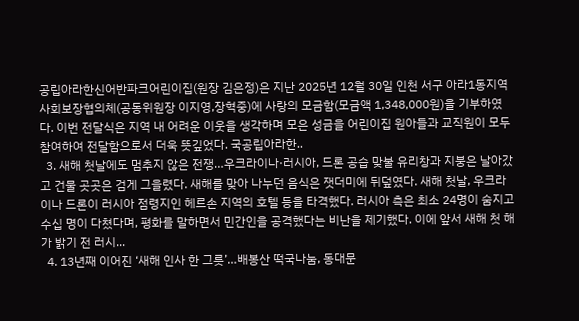공립아라한신어반파크어린이집(원장 김은정)은 지난 2025년 12월 30일 인천 서구 아라1동지역사회보장협의체(공동위원장 이지영,장혁중)에 사랑의 모금함(모금액 1,348,000원)을 기부하였다. 이번 전달식은 지역 내 어려운 이웃을 생각하며 모은 성금을 어린이집 원아들과 교직원이 모두 참여하여 전달함으로서 더욱 뜻깊었다. 국공립아라한..
  3. 새해 첫날에도 멈추지 않은 전쟁…우크라이나·러시아, 드론 공습 맞불 유리창과 지붕은 날아갔고 건물 곳곳은 검게 그을렸다. 새해를 맞아 나누던 음식은 잿더미에 뒤덮였다. 새해 첫날, 우크라이나 드론이 러시아 점령지인 헤르손 지역의 호텔 등을 타격했다. 러시아 측은 최소 24명이 숨지고 수십 명이 다쳤다며, 평화를 말하면서 민간인을 공격했다는 비난을 제기했다. 이에 앞서 새해 첫 해가 밝기 전 러시...
  4. 13년째 이어진 ‘새해 인사 한 그릇’…배봉산 떡국나눔, 동대문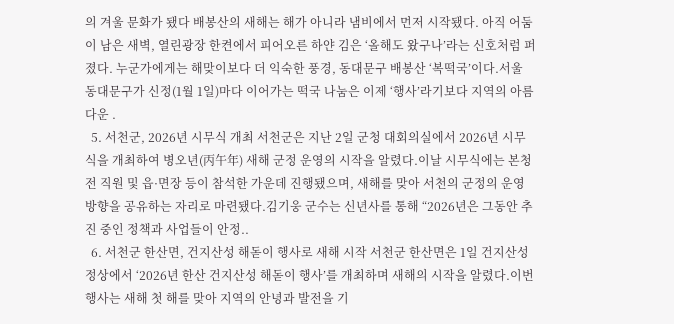의 겨울 문화가 됐다 배봉산의 새해는 해가 아니라 냄비에서 먼저 시작됐다. 아직 어둠이 남은 새벽, 열린광장 한켠에서 피어오른 하얀 김은 ‘올해도 왔구나’라는 신호처럼 퍼졌다. 누군가에게는 해맞이보다 더 익숙한 풍경, 동대문구 배봉산 ‘복떡국’이다.서울 동대문구가 신정(1월 1일)마다 이어가는 떡국 나눔은 이제 ‘행사’라기보다 지역의 아름다운 .
  5. 서천군, 2026년 시무식 개최 서천군은 지난 2일 군청 대회의실에서 2026년 시무식을 개최하여 병오년(丙午年) 새해 군정 운영의 시작을 알렸다.이날 시무식에는 본청 전 직원 및 읍·면장 등이 참석한 가운데 진행됐으며, 새해를 맞아 서천의 군정의 운영 방향을 공유하는 자리로 마련됐다.김기웅 군수는 신년사를 통해 “2026년은 그동안 추진 중인 정책과 사업들이 안정..
  6. 서천군 한산면, 건지산성 해돋이 행사로 새해 시작 서천군 한산면은 1일 건지산성 정상에서 ‘2026년 한산 건지산성 해돋이 행사’를 개최하며 새해의 시작을 알렸다.이번 행사는 새해 첫 해를 맞아 지역의 안녕과 발전을 기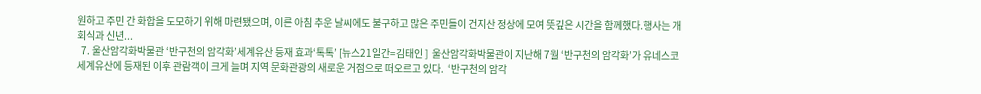원하고 주민 간 화합을 도모하기 위해 마련됐으며, 이른 아침 추운 날씨에도 불구하고 많은 주민들이 건지산 정상에 모여 뜻깊은 시간을 함께했다.행사는 개회식과 신년...
  7. 울산암각화박물관 ‘반구천의 암각화’세계유산 등재 효과‘톡톡’ [뉴스21일간=김태인 ]  울산암각화박물관이 지난해 7월 ‘반구천의 암각화’가 유네스코 세계유산에 등재된 이후 관람객이 크게 늘며 지역 문화관광의 새로운 거점으로 떠오르고 있다.  ‘반구천의 암각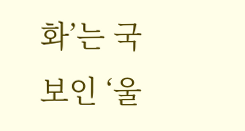화’는 국보인 ‘울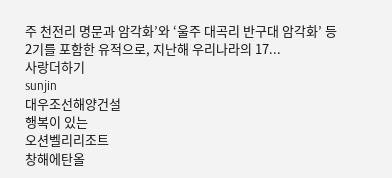주 천전리 명문과 암각화’와 ‘울주 대곡리 반구대 암각화’ 등 2기를 포함한 유적으로, 지난해 우리나라의 17...
사랑더하기
sunjin
대우조선해양건설
행복이 있는
오션벨리리조트
창해에탄올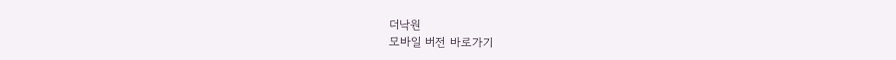더낙원
모바일 버전 바로가기